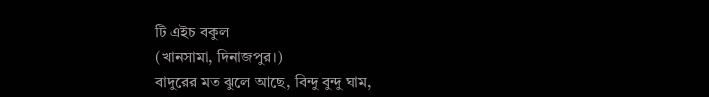টি এইচ বকুল
(খানসামা, দিনাজপুর।)
বাদুরের মত ঝুলে আছে, বিন্দু বুন্দু ঘাম,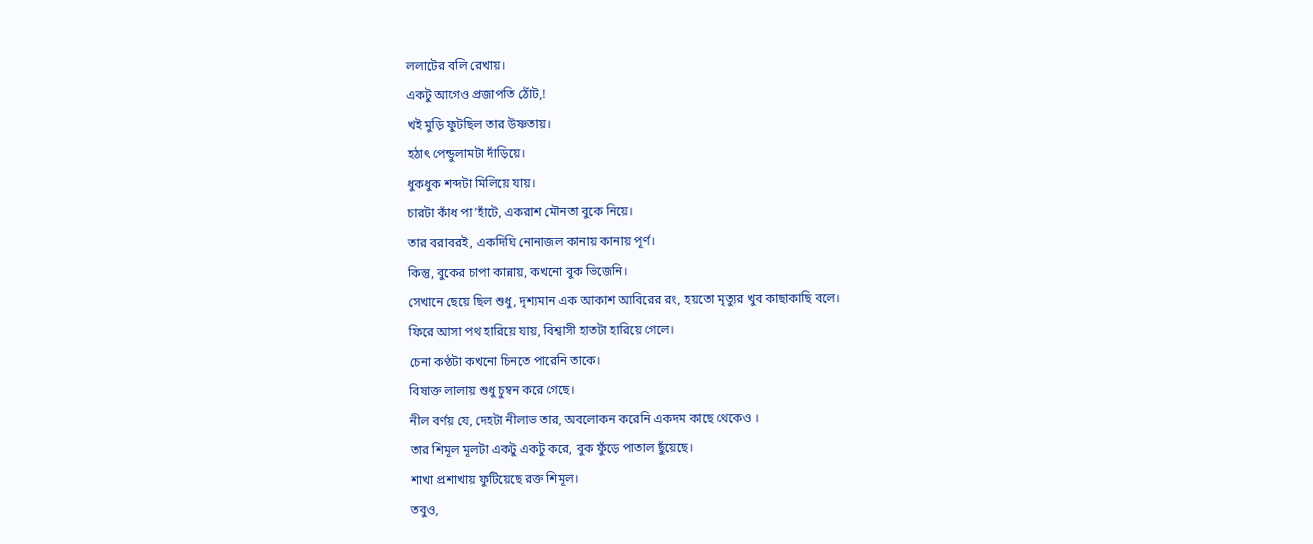ললাটের বলি রেখায়।
একটু আগেও প্রজাপতি ঠোঁট,!
খই মুড়ি ফুটছিল তার উষ্ণতায়।
হঠাৎ পেন্ডুলামটা দাঁড়িয়ে।
ধুকধুক শব্দটা মিলিয়ে যায়।
চারটা কাঁধ পা’হাঁটে, একরাশ মৌনতা বুকে নিয়ে।
তার বরাবরই, একদিঘি নোনাজল কানায় কানায় পূর্ণ।
কিন্তু, বুকের চাপা কান্নায়, কখনো বুক ভিজেনি।
সেখানে ছেয়ে ছিল শুধু, দৃশ্যমান এক আকাশ আবিরের রং, হয়তো মৃত্যুর খুব কাছাকাছি বলে।
ফিরে আসা পথ হারিয়ে যায়, বিশ্বাসী হাতটা হারিয়ে গেলে।
চেনা কণ্ঠটা কখনো চিনতে পারেনি তাকে।
বিষাক্ত লালায় শুধু চুম্বন করে গেছে।
নীল বর্ণয় যে, দেহটা নীলাভ তার, অবলোকন করেনি একদম কাছে থেকেও ।
তার শিমূল মূলটা একটু একটু করে, বুক ফুঁড়ে পাতাল ছুঁয়েছে।
শাখা প্রশাখায় ফুটিয়েছে রক্ত শিমূল।
তবুও,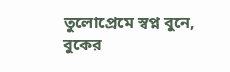তুলোপ্রেমে স্বপ্ন বুনে,
বুকের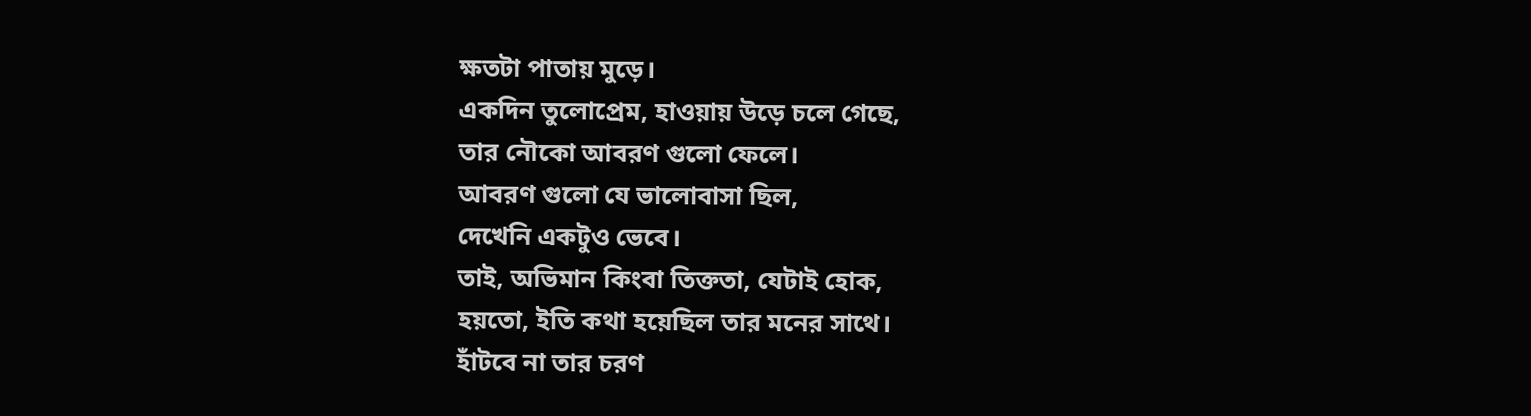ক্ষতটা পাতায় মুড়ে।
একদিন তুলোপ্রেম, হাওয়ায় উড়ে চলে গেছে,
তার নৌকো আবরণ গুলো ফেলে।
আবরণ গুলো যে ভালোবাসা ছিল,
দেখেনি একটুও ভেবে।
তাই, অভিমান কিংবা তিক্ততা, যেটাই হোক,
হয়তো, ইতি কথা হয়েছিল তার মনের সাথে।
হাঁটবে না তার চরণ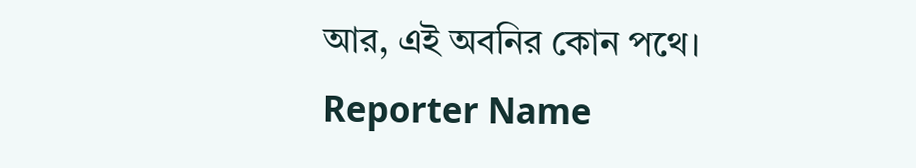আর, এই অবনির কোন পথে।
Reporter Name